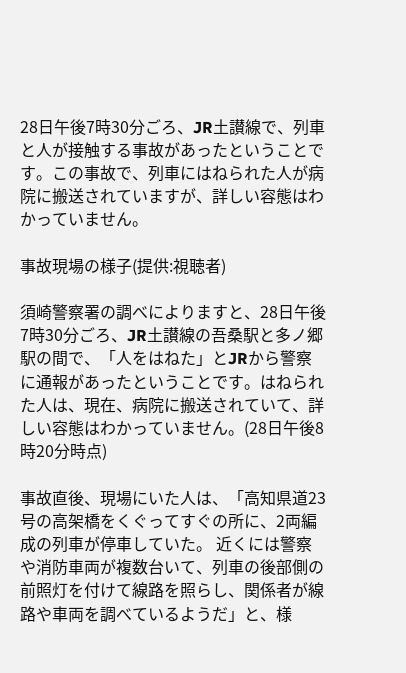28日午後7時30分ごろ、JR土讃線で、列車と人が接触する事故があったということです。この事故で、列車にはねられた人が病院に搬送されていますが、詳しい容態はわかっていません。

事故現場の様子(提供:視聴者)

須崎警察署の調べによりますと、28日午後7時30分ごろ、JR土讃線の吾桑駅と多ノ郷駅の間で、「人をはねた」とJRから警察に通報があったということです。はねられた人は、現在、病院に搬送されていて、詳しい容態はわかっていません。(28日午後8時20分時点)

事故直後、現場にいた人は、「高知県道23号の高架橋をくぐってすぐの所に、2両編成の列車が停車していた。 近くには警察や消防車両が複数台いて、列車の後部側の前照灯を付けて線路を照らし、関係者が線路や車両を調べているようだ」と、様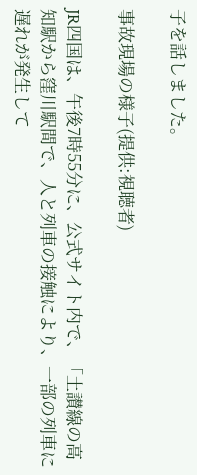子を話しました。

事故現場の様子(提供:視聴者)

JR四国は、午後7時55分に、公式サイト内で、「土讃線の高知駅から窪川駅間で、人と列車の接触により、一部の列車に遅れが発生して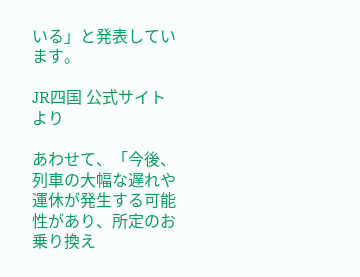いる」と発表しています。

JR四国 公式サイトより

あわせて、「今後、列車の大幅な遅れや運休が発生する可能性があり、所定のお乗り換え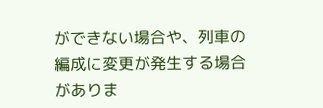ができない場合や、列車の編成に変更が発生する場合がありま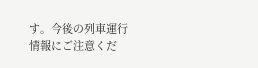す。今後の列車運行情報にご注意くだ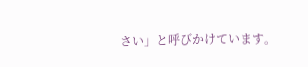さい」と呼びかけています。